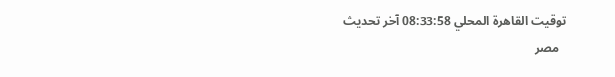توقيت القاهرة المحلي 08:33:58 آخر تحديث
  مصر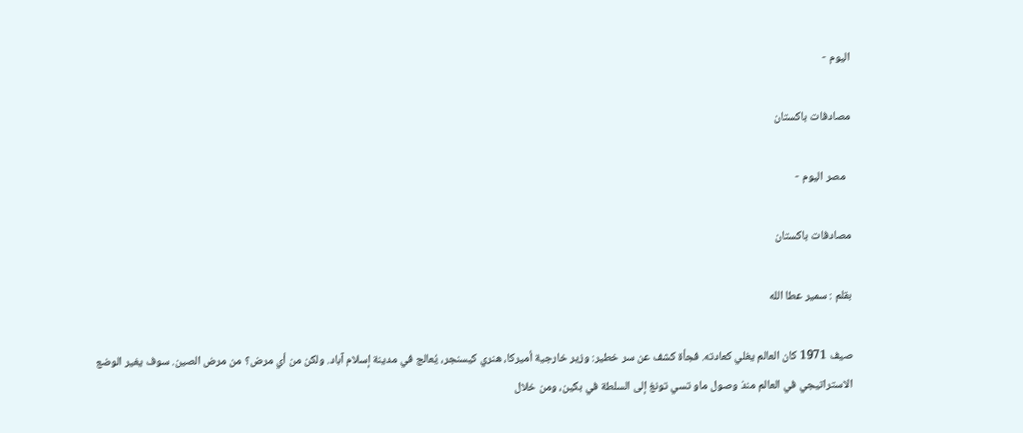اليوم -

مصادفات باكستان

  مصر اليوم -

مصادفات باكستان

بقلم : سمير عطا الله

صيف 1971 كان العالم يغلي كعادته. فجأة كشف عن سر خطير: وزير خارجية أميركا، هنري كيسنجر، يُعالج في مدينة إسلام آباد. ولكن من أي مرض؟ من مرض الصين. سوف يغير الوضع الاستراتيجي في العالم منذ وصول ماو تسي تونغ إلى السلطة في بكين، ومن خلال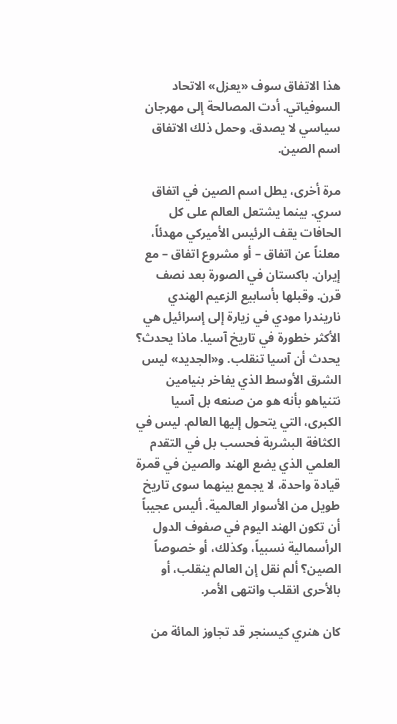هذا الاتفاق سوف «يعزل» الاتحاد السوفياتي. أدت المصالحة إلى مهرجان سياسي لا يصدق. وحمل ذلك الاتفاق اسم الصين.

مرة أخرى، يطل اسم الصين في اتفاق سري. بينما يشتعل العالم على كل الحافات يقف الرئيس الأميركي مهدئاً، معلناً عن اتفاق – أو مشروع اتفاق – مع إيران. باكستان في الصورة بعد نصف قرن. وقبلها بأسابيع الزعيم الهندي ناريندرا مودي في زيارة إلى إسرائيل هي الأكثر خطورة في تاريخ آسيا. ماذا يحدث؟ يحدث أن آسيا تنقلب. و«الجديد» ليس الشرق الأوسط الذي يفاخر بنيامين نتنياهو بأنه هو من صنعه بل آسيا الكبرى، التي يتحول إليها العالم. ليس في الكثافة البشرية فحسب بل في التقدم العلمي الذي يضع الهند والصين في قمرة قيادة واحدة، لا يجمع بينهما سوى تاريخ طويل من الأسوار العالمية. أليس عجيباً أن تكون الهند اليوم في صفوف الدول الرأسمالية نسبياً، وكذلك، أو خصوصاً الصين؟ ألم نقل إن العالم ينقلب، أو بالأحرى انقلب وانتهى الأمر.

كان هنري كيسنجر قد تجاوز المائة من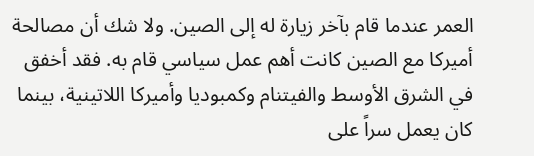العمر عندما قام بآخر زيارة له إلى الصين. ولا شك أن مصالحة أميركا مع الصين كانت أهم عمل سياسي قام به. فقد أخفق في الشرق الأوسط والفيتنام وكمبوديا وأميركا اللاتينية، بينما كان يعمل سراً على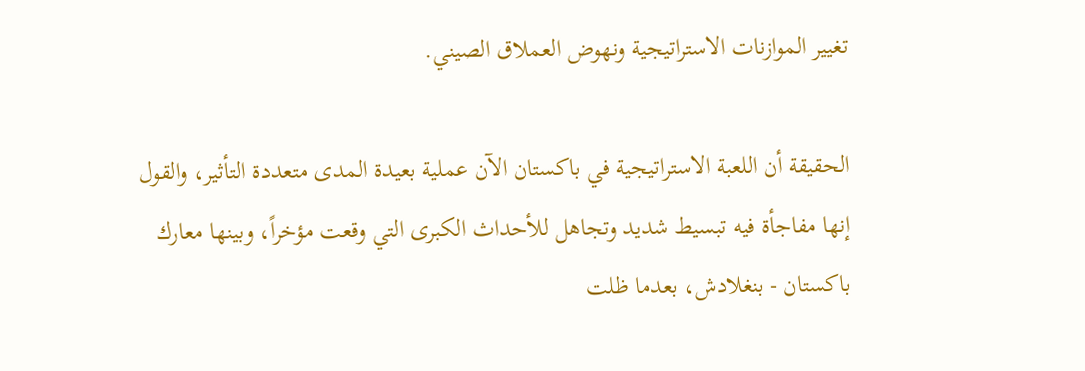تغيير الموازنات الاستراتيجية ونهوض العملاق الصيني.

الحقيقة أن اللعبة الاستراتيجية في باكستان الآن عملية بعيدة المدى متعددة التأثير، والقول إنها مفاجأة فيه تبسيط شديد وتجاهل للأحداث الكبرى التي وقعت مؤخراً، وبينها معارك باكستان - بنغلادش، بعدما ظلت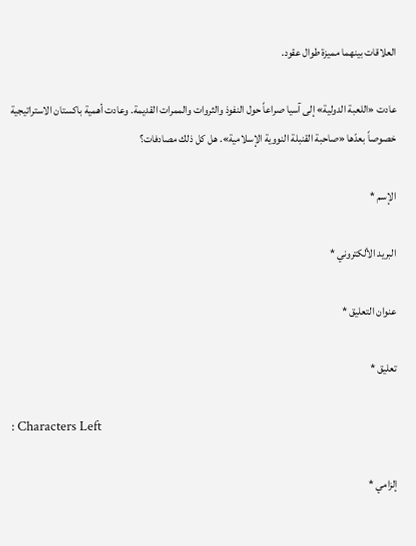العلاقات بينهما مميزة طوال عقود.

عادت «اللعبة الدولية» إلى آسيا صراعاً حول النفوذ والثروات والممرات القديمة. وعادت أهمية باكستان الاستراتيجية خصوصاً بعدّها «صاحبة القنبلة النووية الإسلامية». هل كل ذلك مصادفات؟

الإسم *

البريد الألكتروني *

عنوان التعليق *

تعليق *

: Characters Left

إلزامي *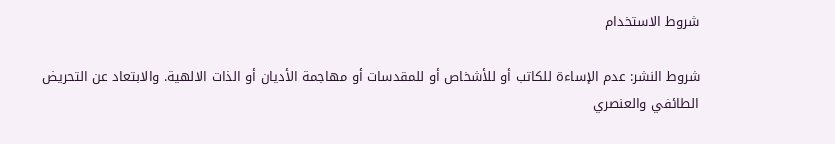شروط الاستخدام

شروط النشر: عدم الإساءة للكاتب أو للأشخاص أو للمقدسات أو مهاجمة الأديان أو الذات الالهية. والابتعاد عن التحريض الطائفي والعنصري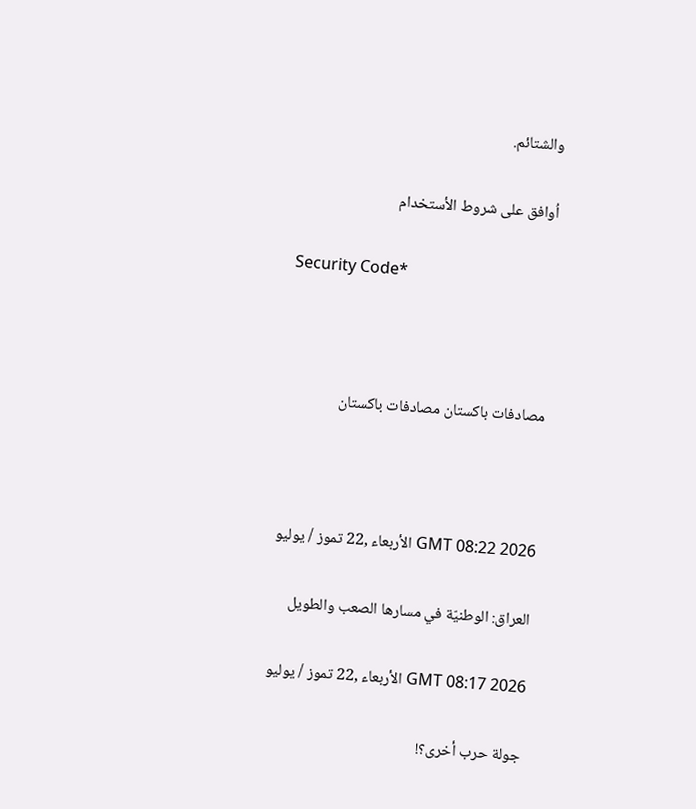والشتائم.

اُوافق على شروط الأستخدام

Security Code*



مصادفات باكستان مصادفات باكستان



GMT 08:22 2026 الأربعاء ,22 تموز / يوليو

العراق: الوطنيّة في مسارها الصعب والطويل

GMT 08:17 2026 الأربعاء ,22 تموز / يوليو

جولة حرب أخرى؟!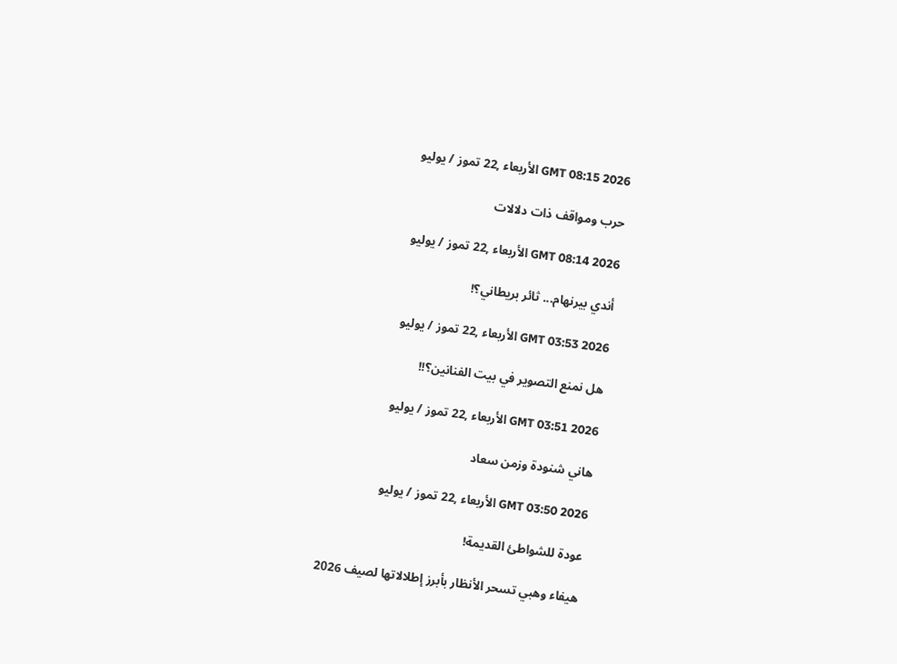GMT 08:15 2026 الأربعاء ,22 تموز / يوليو

حرب ومواقف ذات دلالات

GMT 08:14 2026 الأربعاء ,22 تموز / يوليو

أندي بيرنهام... ثائر بريطاني؟!

GMT 03:53 2026 الأربعاء ,22 تموز / يوليو

هل نمنع التصوير في بيت الفنانين؟!!

GMT 03:51 2026 الأربعاء ,22 تموز / يوليو

هاني شنودة وزمن سعاد

GMT 03:50 2026 الأربعاء ,22 تموز / يوليو

عودة للشواطئ القديمة!

هيفاء وهبي تسحر الأنظار بأبرز إطلالاتها لصيف 2026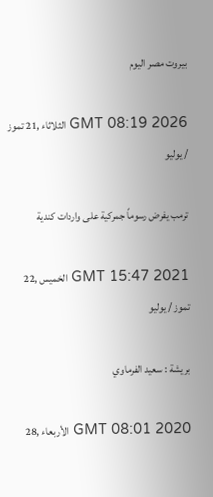بيروت مصر اليوم

GMT 08:19 2026 الثلاثاء ,21 تموز / يوليو

ترمب يفرض رسوماً جمركية على واردات كندية

GMT 15:47 2021 الخميس ,22 تموز / يوليو

بريشة : سعيد الفرماوي

GMT 08:01 2020 الأربعاء ,28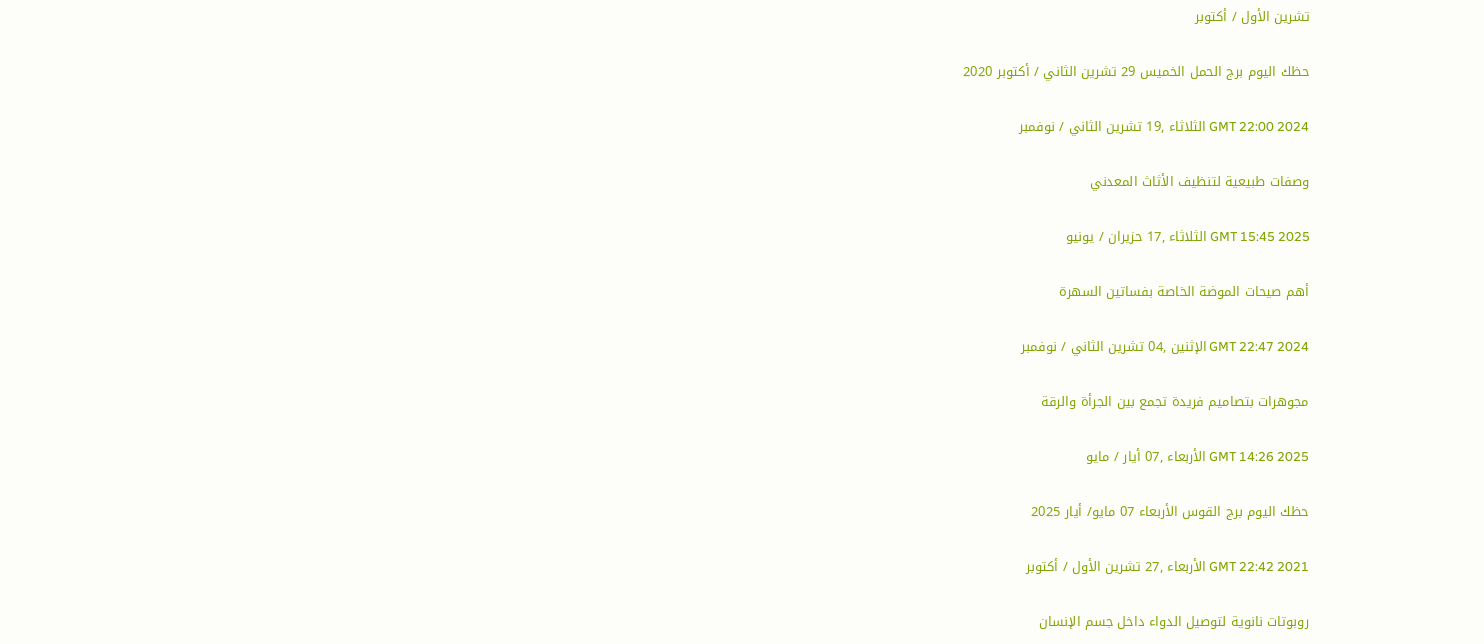تشرين الأول / أكتوبر

حظك اليوم برج الحمل الخميس 29 تشرين الثاني / أكتوبر 2020

GMT 22:00 2024 الثلاثاء ,19 تشرين الثاني / نوفمبر

وصفات طبيعية لتنظيف الأثاث المعدني

GMT 15:45 2025 الثلاثاء ,17 حزيران / يونيو

أهم صيحات الموضة الخاصة بفساتين السهرة

GMT 22:47 2024 الإثنين ,04 تشرين الثاني / نوفمبر

مجوهرات بتصاميم فريدة تجمع بين الجرأة والرقة

GMT 14:26 2025 الأربعاء ,07 أيار / مايو

حظك اليوم برج القوس الأربعاء 07 مايو/ أيار 2025

GMT 22:42 2021 الأربعاء ,27 تشرين الأول / أكتوبر

روبوتات نانوية لتوصيل الدواء داخل جسم الإنسان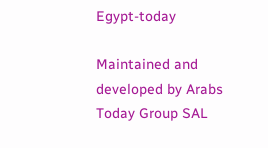Egypt-today

Maintained and developed by Arabs Today Group SAL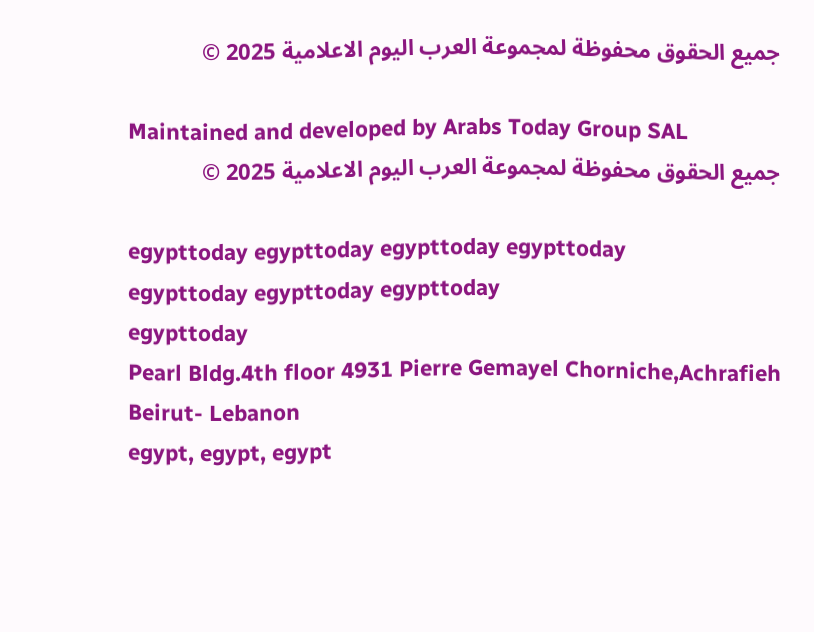جميع الحقوق محفوظة لمجموعة العرب اليوم الاعلامية 2025 ©

Maintained and developed by Arabs Today Group SAL
جميع الحقوق محفوظة لمجموعة العرب اليوم الاعلامية 2025 ©

egypttoday egypttoday egypttoday egypttoday
egypttoday egypttoday egypttoday
egypttoday
Pearl Bldg.4th floor 4931 Pierre Gemayel Chorniche,Achrafieh Beirut- Lebanon
egypt, egypt, egypt